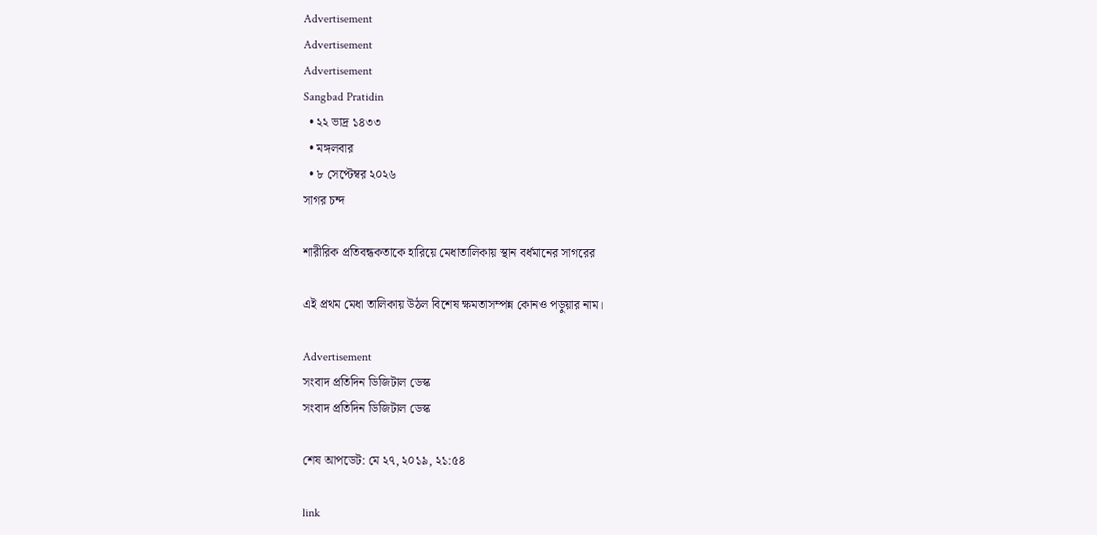Advertisement
Advertisement
Advertisement
Sangbad Pratidin
  • ২২ ভাদ্র ১৪৩৩
  • মঙ্গলবার
  • ৮ সেপ্টেম্বর ২০২৬
সাগর চন্দ

শারীরিক প্রতিবন্ধকতাকে হারিয়ে মেধাতালিকায় স্থান বর্ধমানের সাগরের

এই প্রথম মেধা তালিকায় উঠল বিশেষ ক্ষমতাসম্পন্ন কোনও পড়ুয়ার নাম।

Advertisement
সংবাদ প্রতিদিন ডিজিটাল ডেস্ক
সংবাদ প্রতিদিন ডিজিটাল ডেস্ক

শেষ আপডেট: মে ২৭, ২০১৯, ২১:৫৪

link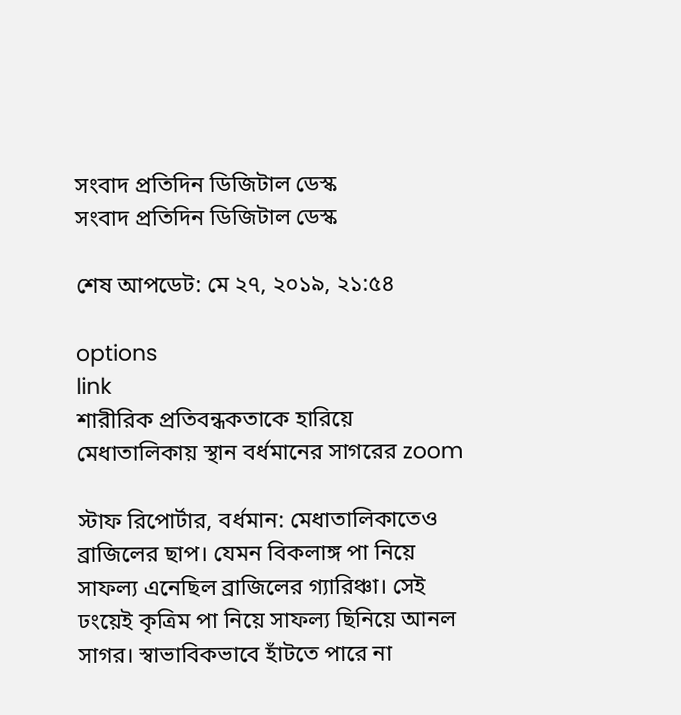সংবাদ প্রতিদিন ডিজিটাল ডেস্ক
সংবাদ প্রতিদিন ডিজিটাল ডেস্ক

শেষ আপডেট: মে ২৭, ২০১৯, ২১:৫৪

options
link
শারীরিক প্রতিবন্ধকতাকে হারিয়ে মেধাতালিকায় স্থান বর্ধমানের সাগরের zoom

স্টাফ রিপোর্টার, বর্ধমান: মেধাতালিকাতেও ব্রাজিলের ছাপ। যেমন বিকলাঙ্গ পা নিয়ে সাফল্য এনেছিল ব্রাজিলের গ্যারিঞ্চা। সেই ঢংয়েই কৃত্রিম পা নিয়ে সাফল্য ছিনিয়ে আনল সাগর। স্বাভাবিকভাবে হাঁটতে পারে না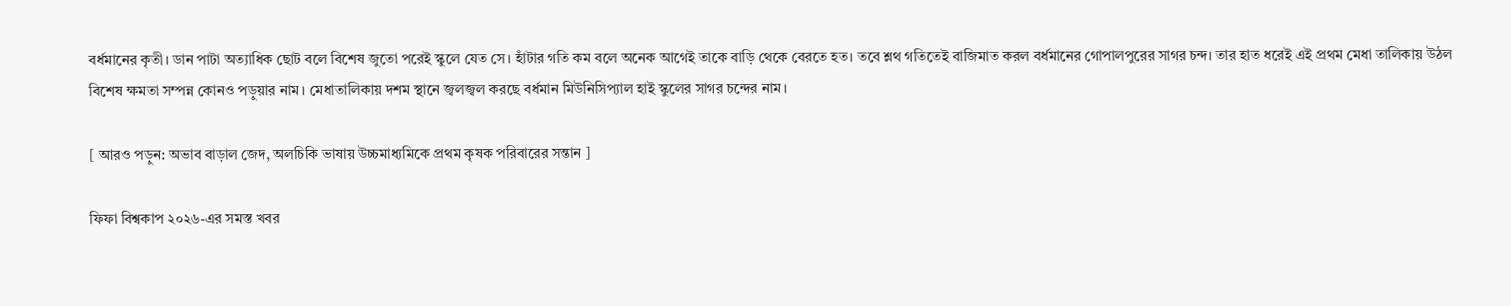বর্ধমানের কৃতী। ডান পাটা অত্যাধিক ছোট বলে বিশেষ জুতো পরেই স্কুলে যেত সে। হাঁটার গতি কম বলে অনেক আগেই তাকে বাড়ি থেকে বেরতে হত। তবে শ্লথ গতিতেই বাজিমাত করল বর্ধমানের গোপালপুরের সাগর চন্দ। তার হাত ধরেই এই প্রথম মেধা তালিকায় উঠল বিশেষ ক্ষমতা সম্পন্ন কোনও পড়ুয়ার নাম। মেধাতালিকায় দশম স্থানে জ্বলজ্বল করছে বর্ধমান মিউনিসিপ্যাল হাই স্কুলের সাগর চন্দের নাম।

[ আরও পড়ুন: অভাব বাড়াল জেদ, অলচিকি ভাষায় উচ্চমাধ্যমিকে প্রথম কৃষক পরিবারের সন্তান ]

ফিফা বিশ্বকাপ ২০২৬-এর সমস্ত খবর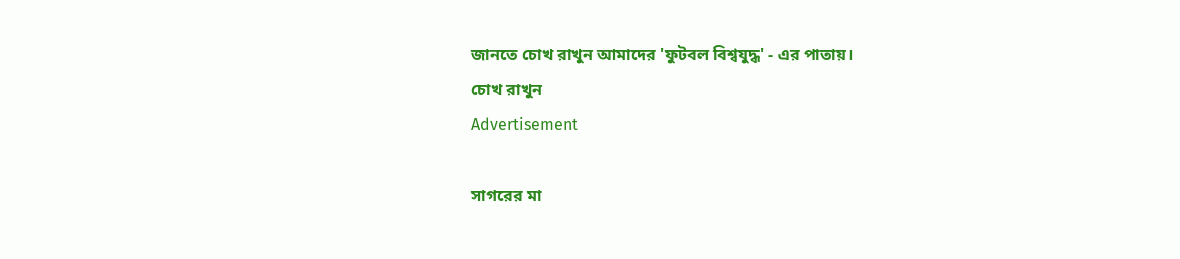জানতে চোখ রাখুন আমাদের 'ফুটবল বিশ্বযুদ্ধ' - এর পাতায়।
চোখ রাখুন
Advertisement

সাগরের মা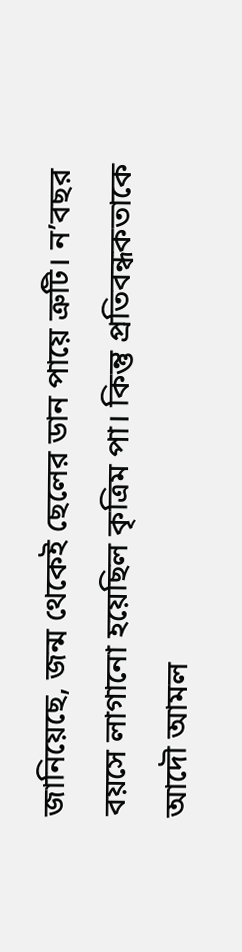জানিয়েছে, জন্ম থেকেই ছেলের ডান পায়ে ত্রুটি। ন’বছর বয়সে লাগানো হয়েছিল কৃত্রিম পা। কিন্তু প্রতিবন্ধকতাকে আদৌ আমল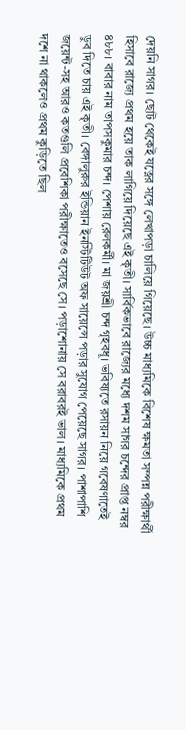দেয়নি সাগর। ছোট থেকেই যত্নের সঙ্গে লেখাপড়া চালিয়ে গিয়েছে। উচ্চ মাধ্যমিকে বিশেষ ক্ষমতা সম্পন্ন পরীক্ষার্থী হিসাবে রাজ্যে প্রথম হয়ে তাক লাগিয়ে দিয়েছে এই কৃতী। সার্বিকভাবে রাজ্যের মধ্যে দশম সাগর চন্দের প্রাপ্ত নম্বর ৪৮৮। বাবার নাম তাপসকুমার চন্দ। পেশায় রেলকর্মী। মা জয়শ্রী চন্দ গৃহবধূ। ভবিষ্যতে রসায়ন নিয়ে গবেষণাতেই ডুব দিতে চায় এই কৃতী। বেঙ্গালুরুর ইন্ডিয়ান ইনস্টিটিউট অফ সায়েন্সে পড়ার সুযোগ পেয়েছে সাগর। পাশাপাশি জয়েন্ট-সহ আরও কতগুলি প্রবেশিকা পরীক্ষাতেও বসেছে সে। পড়াশোনায় সে বরাবরই ভাল। মাধ্যমিকে প্রথম দশে না থাকলেও প্রথম কুড়িতে ছিল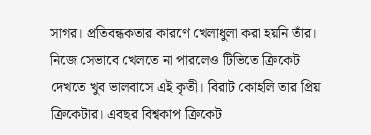সাগর। প্রতিবন্ধকতার কারণে খেলাধুলা করা হয়নি তাঁর। নিজে সেভাবে খেলতে না পারলেও টিভিতে ক্রিকেট দেখতে খুব ভালবাসে এই কৃতী। বিরাট কোহলি তার প্রিয় ক্রিকেটার। এবছর বিশ্বকাপ ক্রিকেট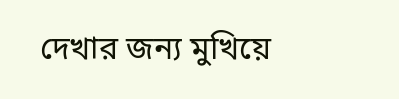দেখার জন্য মুখিয়ে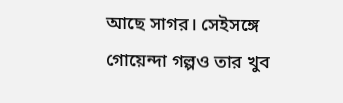আছে সাগর। সেইসঙ্গে গোয়েন্দা গল্পও তার খুব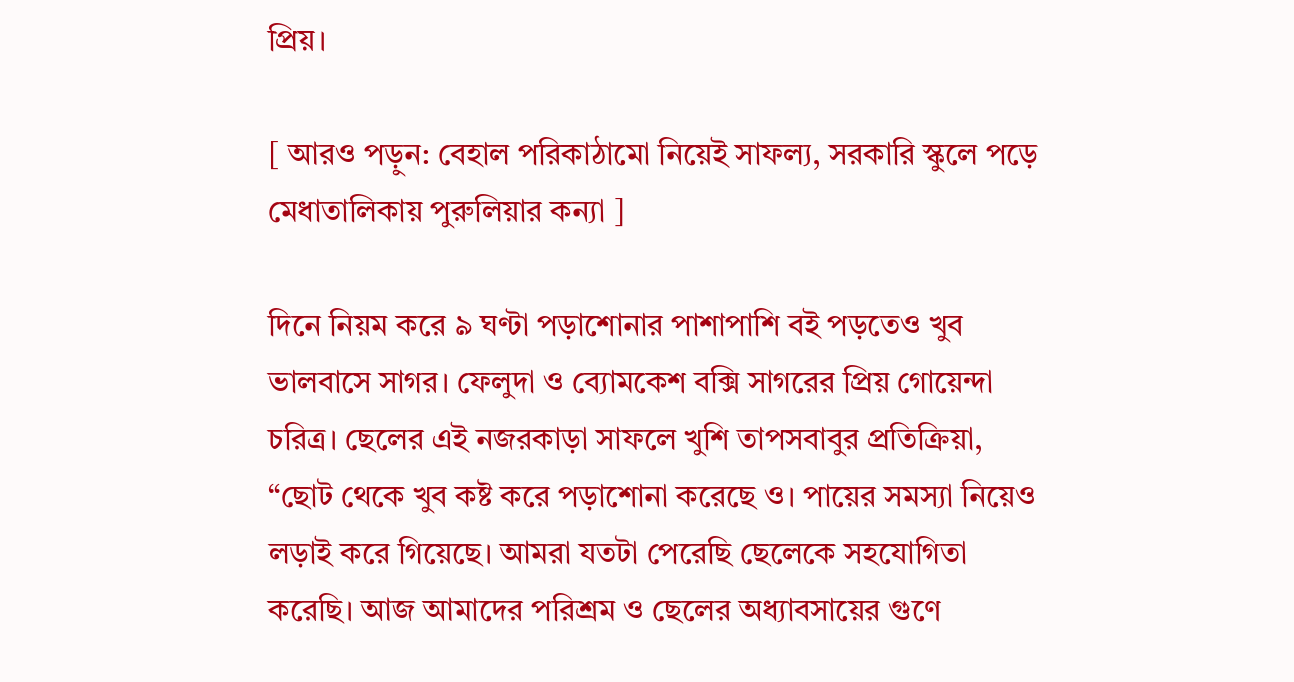প্রিয়।

[ আরও পড়ুন: বেহাল পরিকাঠামো নিয়েই সাফল্য, সরকারি স্কুলে পড়ে মেধাতালিকায় পুরুলিয়ার কন্যা ]

দিনে নিয়ম করে ৯ ঘণ্টা পড়াশোনার পাশাপাশি বই পড়তেও খুব ভালবাসে সাগর। ফেলুদা ও ব্যোমকেশ বক্সি সাগরের প্রিয় গোয়েন্দা চরিত্র। ছেলের এই নজরকাড়া সাফলে খুশি তাপসবাবুর প্রতিক্রিয়া, “ছোট থেকে খুব কষ্ট করে পড়াশোনা করেছে ও। পায়ের সমস্যা নিয়েও লড়াই করে গিয়েছে। আমরা যতটা পেরেছি ছেলেকে সহযোগিতা করেছি। আজ আমাদের পরিশ্রম ও ছেলের অধ্যাবসায়ের গুণে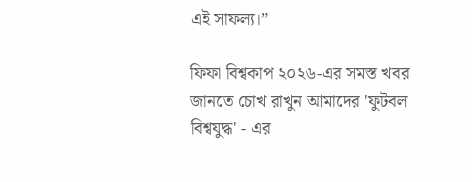এই সাফল্য।”

ফিফা বিশ্বকাপ ২০২৬-এর সমস্ত খবর জানতে চোখ রাখুন আমাদের 'ফুটবল বিশ্বযুদ্ধ' - এর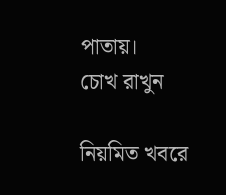পাতায়।
চোখ রাখুন

নিয়মিত খবরে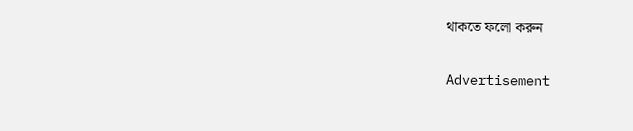থাকতে ফলো করুন

Advertisement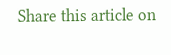Share this article on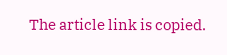The article link is copied.